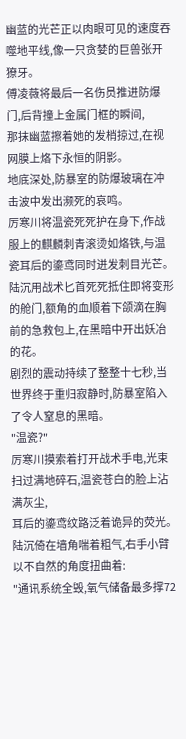幽蓝的光芒正以肉眼可见的速度吞噬地平线,像一只贪婪的巨兽张开獠牙。
傅凌薇将最后一名伤员推进防爆门,后背撞上金属门框的瞬间,
那抹幽蓝擦着她的发梢掠过,在视网膜上烙下永恒的阴影。
地底深处,防暴室的防爆玻璃在冲击波中发出濒死的哀鸣。
厉寒川将温瓷死死护在身下,作战服上的麒麟刺青滚烫如烙铁,与温瓷耳后的鎏鸢同时迸发刺目光芒。
陆沉用战术匕首死死抵住即将变形的舱门,额角的血顺着下颌滴在胸前的急救包上,在黑暗中开出妖冶的花。
剧烈的震动持续了整整十七秒,当世界终于重归寂静时,防暴室陷入了令人窒息的黑暗。
"温瓷?"
厉寒川摸索着打开战术手电,光束扫过满地碎石,温瓷苍白的脸上沾满灰尘,
耳后的鎏鸢纹路泛着诡异的荧光。陆沉倚在墙角喘着粗气,右手小臂以不自然的角度扭曲着:
"通讯系统全毁,氧气储备最多撑72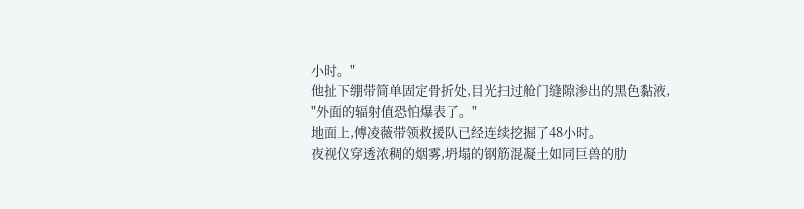小时。"
他扯下绷带简单固定骨折处,目光扫过舱门缝隙渗出的黑色黏液,
"外面的辐射值恐怕爆表了。"
地面上,傅凌薇带领救援队已经连续挖掘了48小时。
夜视仪穿透浓稠的烟雾,坍塌的钢筋混凝土如同巨兽的肋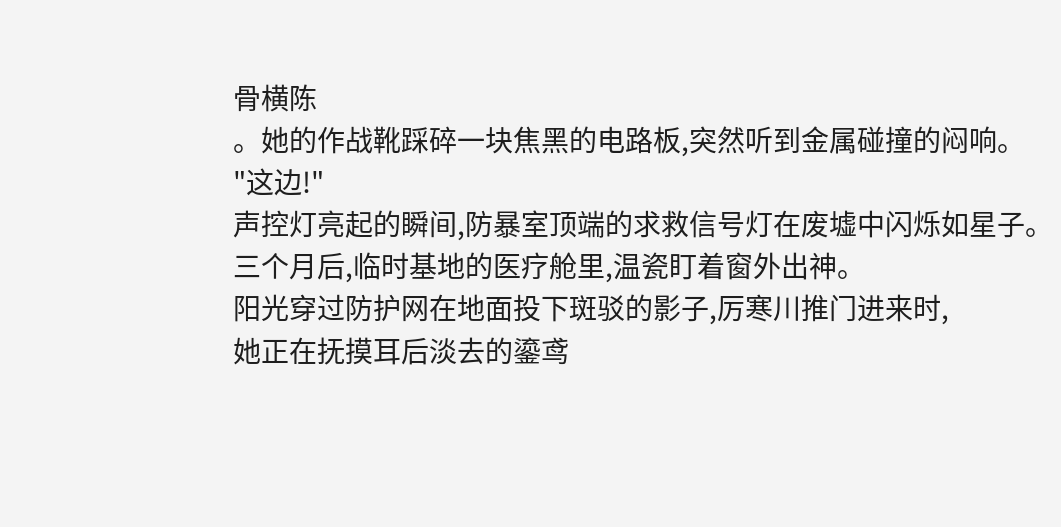骨横陈
。她的作战靴踩碎一块焦黑的电路板,突然听到金属碰撞的闷响。
"这边!"
声控灯亮起的瞬间,防暴室顶端的求救信号灯在废墟中闪烁如星子。
三个月后,临时基地的医疗舱里,温瓷盯着窗外出神。
阳光穿过防护网在地面投下斑驳的影子,厉寒川推门进来时,
她正在抚摸耳后淡去的鎏鸢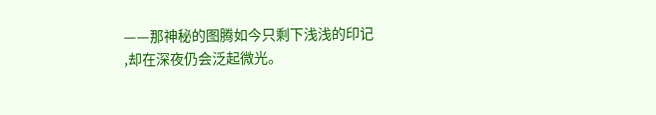——那神秘的图腾如今只剩下浅浅的印记
,却在深夜仍会泛起微光。